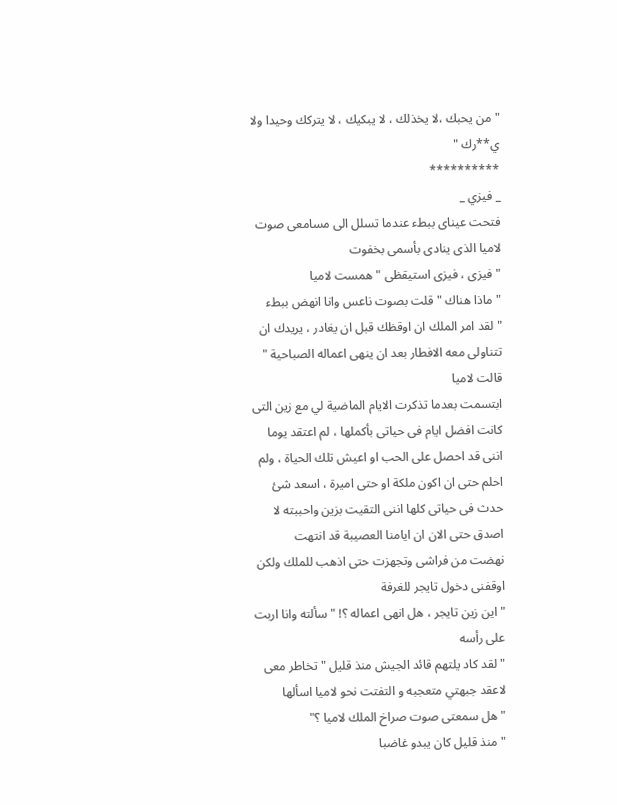"من يحبك ،لا يخذلك ، لا يبكيك ، لا يتركك وحيدا ولا ي**رك "
**********
_ فيزي _
فتحت عيناى ببطء عندما تسلل الى مسامعى صوت لاميا الذى ينادى بأسمى بخفوت
"فيزى ، فيزى استيقظى " همست لاميا
" ماذا هناك " قلت بصوت ناعس وانا انهض ببطء
" لقد امر الملك ان اوقظك قبل ان يغادر ، يريدك ان تتناولى معه الافطار بعد ان ينهى اعماله الصباحية " قالت لاميا
ابتسمت بعدما تذكرت الايام الماضية لي مع زين التى كانت افضل ايام فى حياتى بأكملها ، لم اعتقد يوما اننى قد احصل على الحب او اعيش تلك الحياة ، ولم احلم حتى ان اكون ملكة او حتى اميرة ، اسعد شئ حدث فى حياتى كلها اننى التقيت بزين واحببته لا اصدق حتى الان ان ايامنا العصيبة قد انتهت
نهضت من فراشى وتجهزت حتى اذهب للملك ولكن اوقفنى دخول تايجر للغرفة
" اين زين تايجر ، هل انهى اعماله ؟! " سألته وانا اربت على رأسه
" لقد كاد يلتهم قائد الجيش منذ قليل " تخاطر معى لاعقد جبهتي متعجبه و التفتت نحو لاميا اسألها
" هل سمعتى صوت صراخ الملك لاميا ؟"
" منذ قليل كان يبدو غاضبا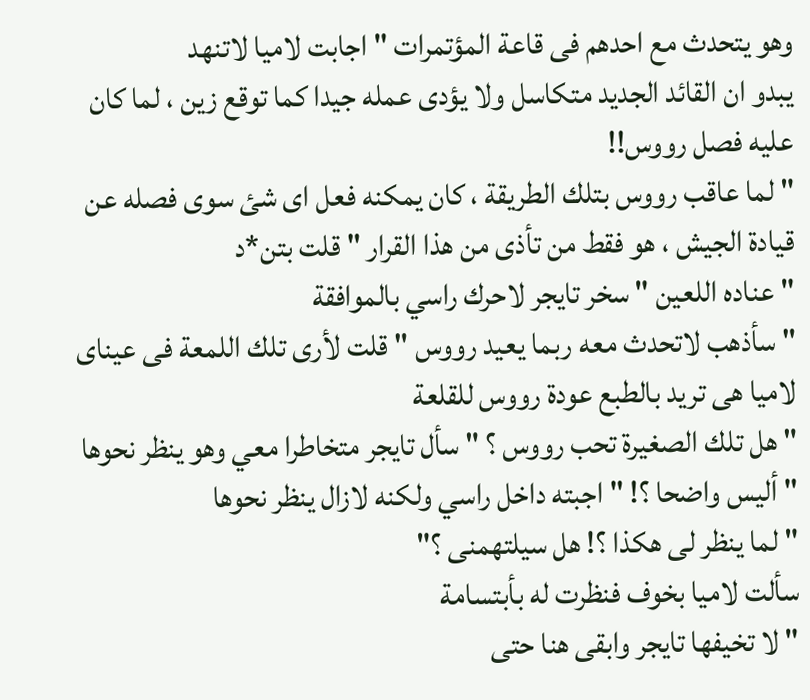وهو يتحدث مع احدهم فى قاعة المؤتمرات " اجابت لاميا لاتنهد
يبدو ان القائد الجديد متكاسل ولا يؤدى عمله جيدا كما توقع زين ، لما كان عليه فصل رووس!!
" لما عاقب رووس بتلك الطريقة ، كان يمكنه فعل اى شئ سوى فصله عن قيادة الجيش ، هو فقط من تأذى من هذا القرار " قلت بتن*د
" عناده اللعين " سخر تايجر لاحرك راسي بالموافقة
" سأذهب لاتحدث معه ربما يعيد رووس " قلت لأرى تلك اللمعة فى عيناى لاميا هى تريد بالطبع عودة رووس للقلعة
" هل تلك الصغيرة تحب رووس ؟ " سأل تايجر متخاطرا معي وهو ينظر نحوها
" أليس واضحا ؟! " اجبته داخل راسي ولكنه لازال ينظر نحوها
" لما ينظر لى هكذا ؟! هل سيلتهمنى ؟"
سألت لاميا بخوف فنظرت له بأبتسامة
" لا تخيفها تايجر وابقى هنا حتى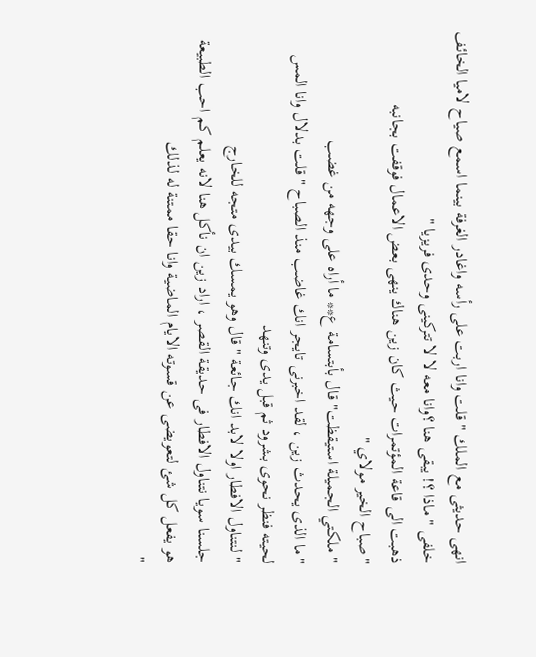انهى حديثى مع الملك " قلت وانا اربت على رأسه واغادر الغرفة بينما اسمع صياح لاميا الخائف خلفى " ماذا ؟! يبقى هنا ؟وانا معه لا لا تتركينى وحدى فريزيا "
ذهبت الى قاعة المؤتمرات حيث كان زين هناك ينهى بعض الاعمال فوقفت بجانبه
"صباح الخير مولاي "
" ملكتي الجميلة استيقظت" قال بأبتسامة ع** ما أراه على وجهه من غضب
"ما الذى يحدث زين ، لقد اخبرنى تايجر انك غاضب منذ الصباح " قلت بدلال وانا المس لحيته فنظر نحوى بشرود ثم قبل يدى وتنهد
" لنتناول الافطار اولا لابد انك جائعة " قال وهو يمسك بيدى متجه للخارج
جلسنا سويا نتناول الافطار فى حديقة القصر ، اراد زين ان نأكل هنا لانه يعلم كم احب الطبيعة هو يفعل كل شئ لتعويضى عن قسوته الايام الماضية وانا حقا ممتنة له لذلك
"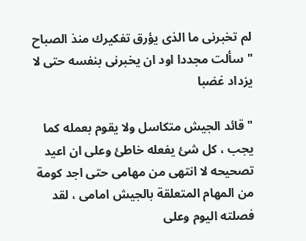لم تخبرنى ما الذى يؤرق تفكيرك منذ الصباح " سألت مجددا اود ان يخبرنى بنفسه حتى لا يزداد غضبا

" قائد الجيش متكاسل ولا يقوم بعمله كما يجب ، كل شئ يفعله خاطئ وعلى ان اعيد تصحيحه لا انتهى من مهامى حتى اجد كومة من المهام المتعلقة بالجيش امامى ، لقد فصلته اليوم وعلى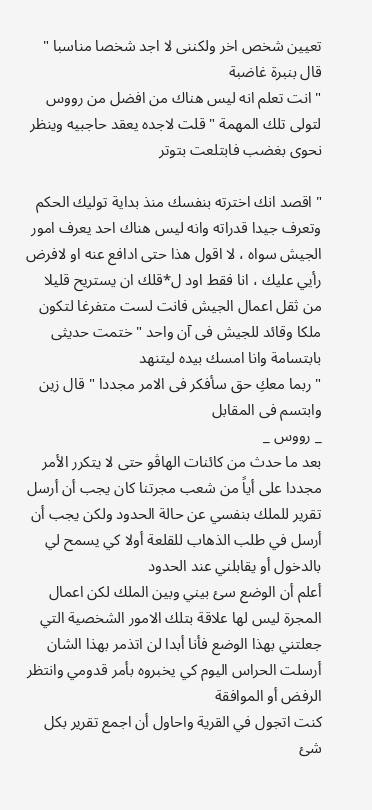تعيين شخص اخر ولكننى لا اجد شخصا مناسبا " قال بنبرة غاضبة
" انت تعلم انه ليس هناك من افضل من رووس لتولى تلك المهمة " قلت لاجده يعقد حاجبيه وينظر نحوى بغضب فابتلعت بتوتر

" اقصد انك اخترته بنفسك منذ بداية توليك الحكم وتعرف جيدا قدراته وانه ليس هناك احد يعرف امور الجيش سواه ، لا اقول هذا حتى ادافع عنه او لافرض رأيي عليك ، انا فقط اود ل*قلك ان يستريح قليلا من ثقل اعمال الجيش فانت لست متفرغا لتكون ملكا وقائد للجيش فى آن واحد " ختمت حديثى بابتسامة وانا امسك بيده ليتنهد
" ربما معكِ حق سأفكر فى الامر مجددا " قال زين وابتسم فى المقابل
_ رووس _
بعد ما حدث من كائنات الهاڤو حتى لا يتكرر الأمر مجددا على أياً من شعب مجرتنا كان يجب أن أرسل تقرير للملك بنفسي عن حالة الحدود ولكن يجب أن أرسل في طلب الذهاب للقلعة أولا كي يسمح لي بالدخول أو يقابلني عند الحدود
أعلم أن الوضع سئ بيني وبين الملك لكن اعمال المجرة ليس لها علاقة بتلك الامور الشخصية التي جعلتني بهذا الوضع فأنا أبدا لن اتذمر بهذا الشان
أرسلت الحراس اليوم كي يخبروه بأمر قدومي وانتظر الرفض أو الموافقة
كنت اتجول في القرية واحاول أن اجمع تقرير بكل شئ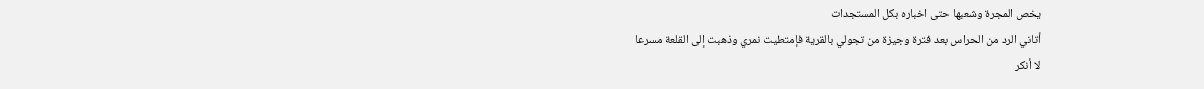يخص المجرة وشعبها حتى اخباره بكل المستجدات
أتاني الرد من الحراس بعد فترة وجيزة من تجولي بالقرية فإمتطيت نمري وذهبت إلى القلعة مسرعا
لا أنكر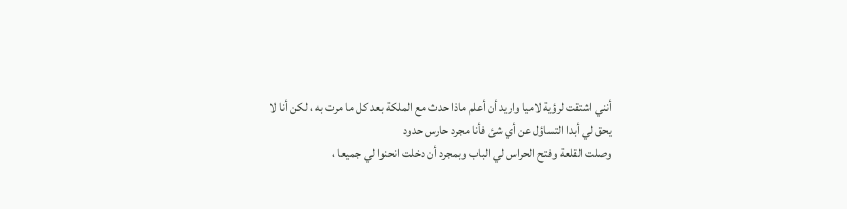أنني اشتقت لرؤية لاميا واريد أن أعلم ماذا حدث مع الملكة بعد كل ما مرت به ، لكن أنا لا يحق لي أبدا التساؤل عن أي شئ فأنا مجرد حارس حدود
وصلت القلعة وفتح الحراس لي الباب وبمجرد أن دخلت انحنوا لي جميعا ،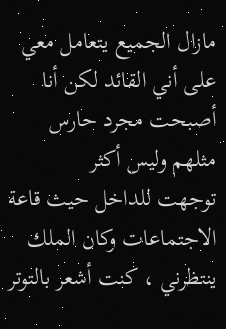مازال الجميع يتعامل معي على أني القائد لكن أنا أصبحت مجرد حارس مثلهم وليس أكثر
توجهت للداخل حيث قاعة الاجتماعات وكان الملك ينتظرني ، كنت أشعر بالتوتر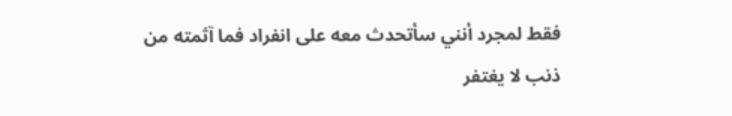فقط لمجرد أنني سأتحدث معه على انفراد فما آثمته من ذنب لا يغتفر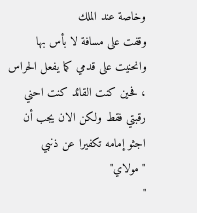وخاصة عند الملك
وقفت على مسافة لا بأس بها وانحنيت على قدمي كما يفعل الحراس ، فحين كنت القائد كنت احني رقبتي فقط ولكن الان يجب أن اجثو إمامه تكفيرا عن ذنبي
" مولاي"
"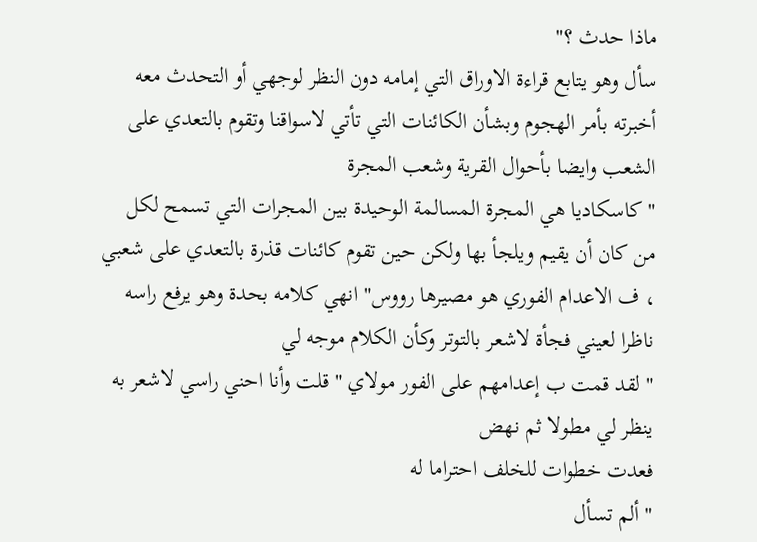ماذا حدث ؟"
سأل وهو يتابع قراءة الاوراق التي إمامه دون النظر لوجهي أو التحدث معه
أخبرته بأمر الهجوم وبشأن الكائنات التي تأتي لاسواقنا وتقوم بالتعدي على الشعب وايضا بأحوال القرية وشعب المجرة
" كاسكاديا هي المجرة المسالمة الوحيدة بين المجرات التي تسمح لكل من كان أن يقيم ويلجأ بها ولكن حين تقوم كائنات قذرة بالتعدي على شعبي ، ف الاعدام الفوري هو مصيرها رووس" انهي كلامه بحدة وهو يرفع راسه ناظرا لعيني فجأة لاشعر بالتوتر وكأن الكلام موجه لي
" لقد قمت ب إعدامهم على الفور مولاي " قلت وأنا احني راسي لاشعر به ينظر لي مطولا ثم نهض
فعدت خطوات للخلف احتراما له
" ألم تسأل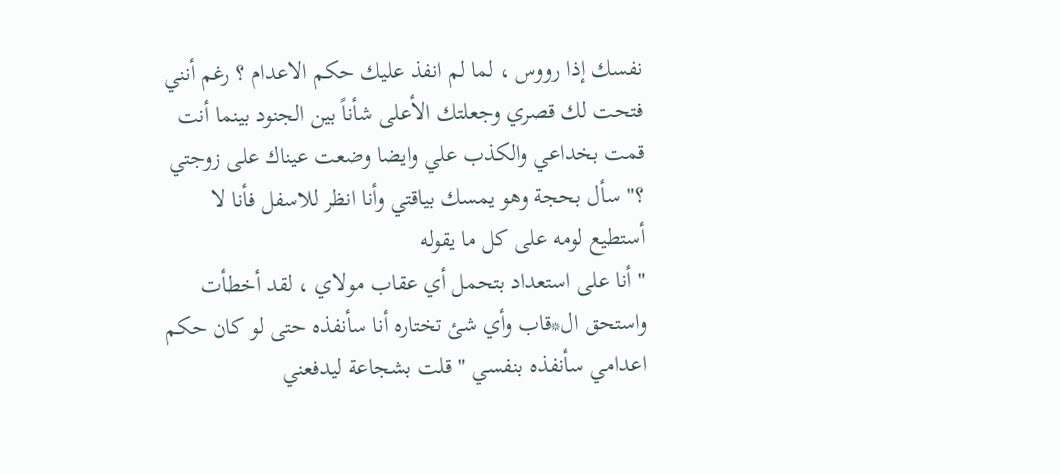نفسك إذا رووس ، لما لم انفذ عليك حكم الاعدام ؟ رغم أنني فتحت لك قصري وجعلتك الأعلى شأناً بين الجنود بينما أنت قمت بخداعي والكذب علي وايضا وضعت عيناك على زوجتي ؟" سأل بحجة وهو يمسك بياقتي وأنا انظر للاسفل فأنا لا أستطيع لومه على كل ما يقوله
" أنا على استعداد بتحمل أي عقاب مولاي ، لقد أخطأت واستحق ال*قاب وأي شئ تختاره أنا سأنفذه حتى لو كان حكم اعدامي سأنفذه بنفسي " قلت بشجاعة ليدفعني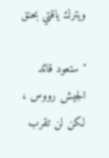ويترك ياقتي بحنق

" ستعود قائد الجيش رووس ، لكن لن تقرب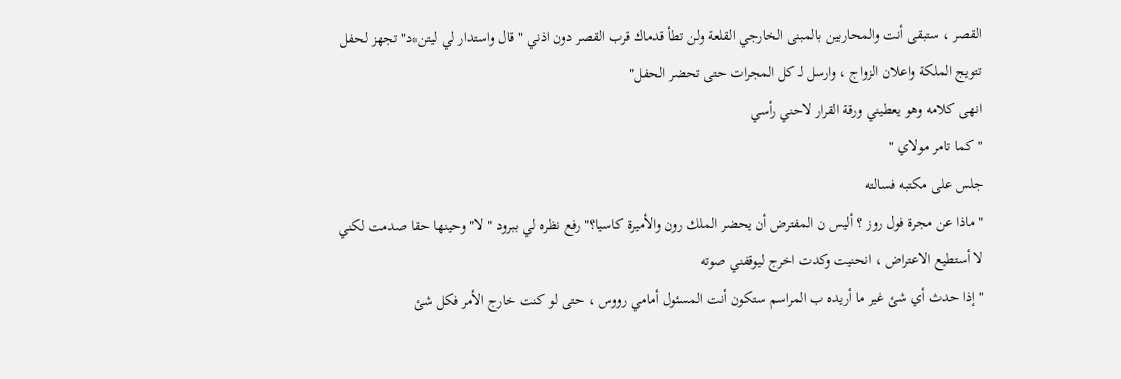القصر ، ستبقى أنت والمحاربين بالمبنى الخارجي القلعة ولن تطأ قدماك قرب القصر دون اذني " قال واستدار لي ليتن*د" تجهز لحفل تتويج الملكة واعلان الزواج ، وارسل لـ كل المجرات حتى تحضر الحفل"
انهى كلامه وهو يعطيني ورقة القرار لاحني رأسي
" كما تامر مولاي "
جلس على مكتبه فسالته
" ماذا عن مجرة فول روز ؟ أليس ن المفترض أن يحضر الملك رون والأميرة كاسيا؟" رفع نظره لي ببرود " لا" وحينها حقا صدمت لكني لا أستطيع الاعتراض ، انحنيت وكدت اخرج ليوقفني صوته
" إذا حدث أي شئ غير ما أريده ب المراسم ستكون أنت المسئول أمامي رووس ، حتى لو كنت خارج الأمر فكل شئ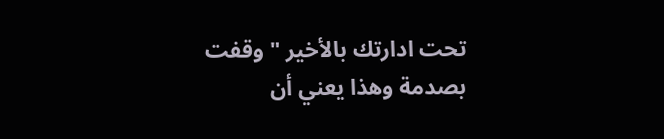تحت ادارتك بالأخير " وقفت بصدمة وهذا يعني أن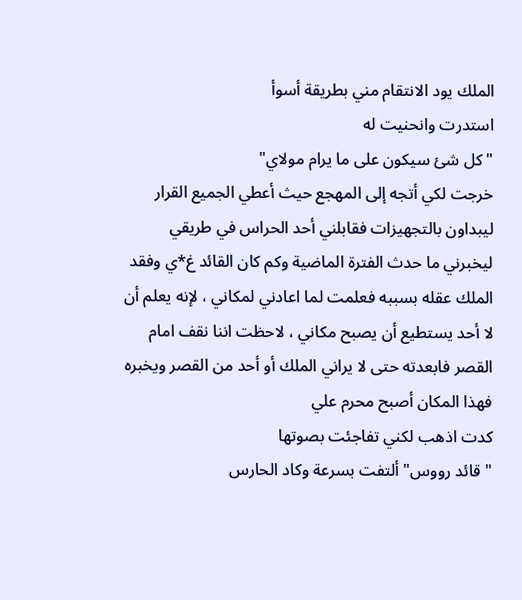الملك يود الانتقام مني بطريقة أسوأ
استدرت وانحنيت له
" كل شئ سيكون على ما يرام مولاي"
خرجت لكي أتجه إلى المهجع حيث أعطي الجميع القرار ليبداون بالتجهيزات فقابلني أحد الحراس في طريقي ليخبرني ما حدث الفترة الماضية وكم كان القائد غ*ي وفقد الملك عقله بسببه فعلمت لما اعادني لمكاني ، لإنه يعلم أن لا أحد يستطيع أن يصبح مكاني ، لاحظت اننا نقف امام القصر فابعدته حتى لا يراني الملك أو أحد من القصر ويخبره فهذا المكان أصبح محرم علي
كدت اذهب لكني تفاجئت بصوتها
" قائد رووس" ألتفت بسرعة وكاد الحارس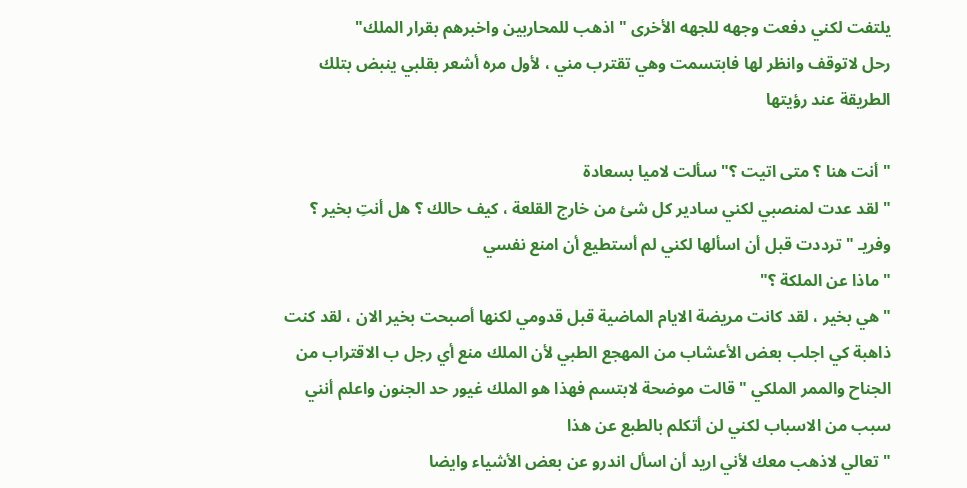يلتفت لكني دفعت وجهه للجهه الأخرى " اذهب للمحاربين واخبرهم بقرار الملك"
رحل لاتوقف وانظر لها فابتسمت وهي تقترب مني ، لأول مره أشعر بقلبي ينبض بتلك الطريقة عند رؤيتها

" أنت هنا ؟ متى اتيت ؟" سألت لاميا بسعادة
" لقد عدت لمنصبي لكني سادير كل شئ من خارج القلعة ، كيف حالك ؟ هل أنتِ بخير ؟ وفريـ " ترددت قبل أن اسألها لكني لم أستطيع أن امنع نفسي
" ماذا عن الملكة ؟"
" هي بخير ، لقد كانت مريضة الايام الماضية قبل قدومي لكنها أصبحت بخير الان ، لقد كنت ذاهبة كي اجلب بعض الأعشاب من المهجع الطبي لأن الملك منع أي رجل ب الاقتراب من الجناح والممر الملكي " قالت موضحة لابتسم فهذا هو الملك غيور حد الجنون واعلم أنني سبب من الاسباب لكني لن أتكلم بالطبع عن هذا
" تعالي لاذهب معك لأني اريد أن اسأل اندرو عن بعض الأشياء وايضا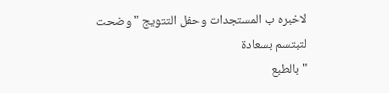لاخبره ب المستجدات وحفل التتويج " وضحت لتبتسم بسعادة
"بالطبع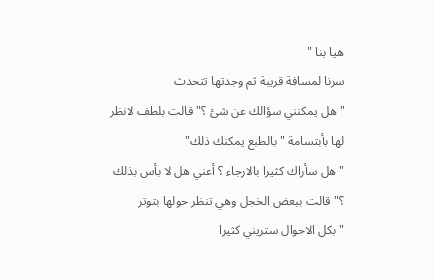هيا بنا "
سرنا لمسافة قريبة ثم وجدتها تتحدث
" هل يمكنني سؤالك عن شئ ؟" قالت بلطف لانظر لها بأبتسامة " بالطبع يمكنك ذلك"
" هل سأراك كثيرا بالارجاء ؟ أعني هل لا بأس بذلك ؟" قالت ببعض الخجل وهي تنظر حولها بتوتر
" بكل الاحوال ستريني كثيرا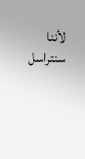لأننا سنتراسل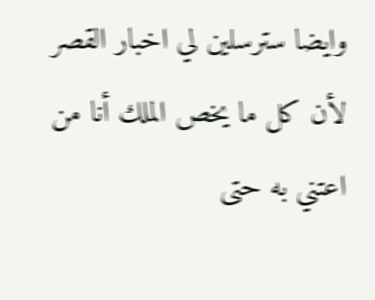وايضا سترسلين لي اخبار القصر لأن كل ما يخص الملك أنا من اعتني به حتى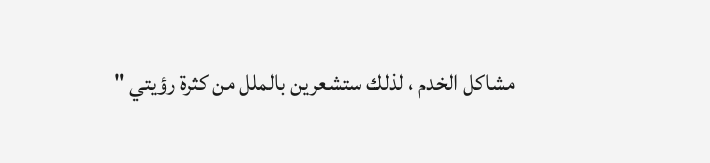مشاكل الخدم ، لذلك ستشعرين بالملل من كثرة رؤيتي "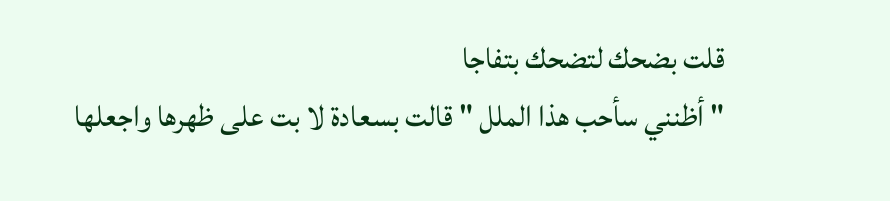قلت بضحك لتضحك بتفاجا
" أظنني سأحب هذا الملل " قالت بسعادة لا بت على ظهرها واجعلها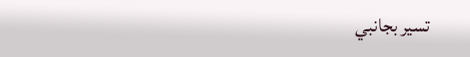تسير بجانبي